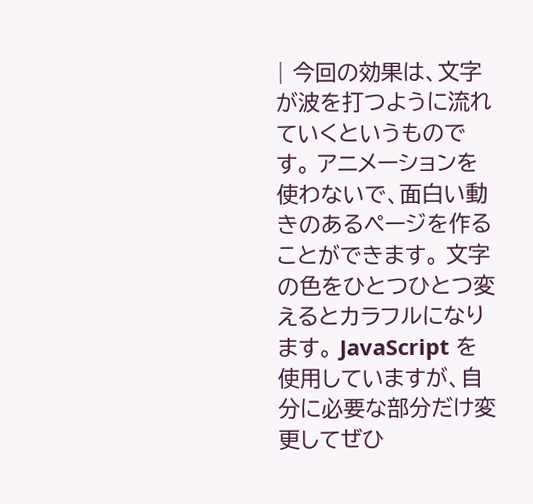| 今回の効果は、文字が波を打つように流れていくというものです。 アニメーションを使わないで、面白い動きのあるページを作ることができます。 文字の色をひとつひとつ変えるとカラフルになります。 JavaScript を使用していますが、自分に必要な部分だけ変更してぜひ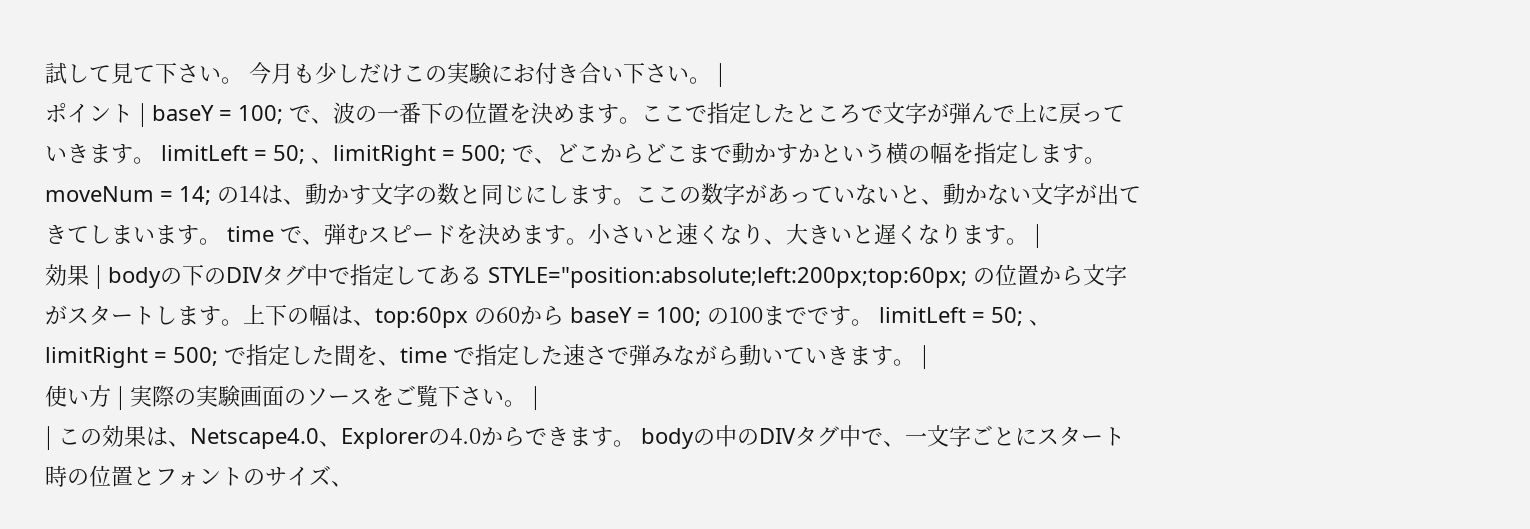試して見て下さい。 今月も少しだけこの実験にお付き合い下さい。 |
ポイント | baseY = 100; で、波の一番下の位置を決めます。ここで指定したところで文字が弾んで上に戻っていきます。 limitLeft = 50; 、limitRight = 500; で、どこからどこまで動かすかという横の幅を指定します。 moveNum = 14; の14は、動かす文字の数と同じにします。ここの数字があっていないと、動かない文字が出てきてしまいます。 time で、弾むスピードを決めます。小さいと速くなり、大きいと遅くなります。 |
効果 | bodyの下のDIVタグ中で指定してある STYLE="position:absolute;left:200px;top:60px; の位置から文字がスタートします。上下の幅は、top:60px の60から baseY = 100; の100までです。 limitLeft = 50; 、limitRight = 500; で指定した間を、time で指定した速さで弾みながら動いていきます。 |
使い方 | 実際の実験画面のソースをご覧下さい。 |
| この効果は、Netscape4.0、Explorerの4.0からできます。 bodyの中のDIVタグ中で、一文字ごとにスタート時の位置とフォントのサイズ、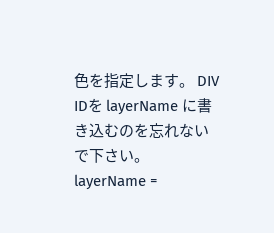色を指定します。 DIV IDを layerName に書き込むのを忘れないで下さい。 layerName =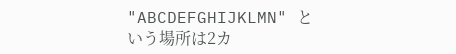"ABCDEFGHIJKLMN" という場所は2カ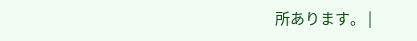所あります。 |